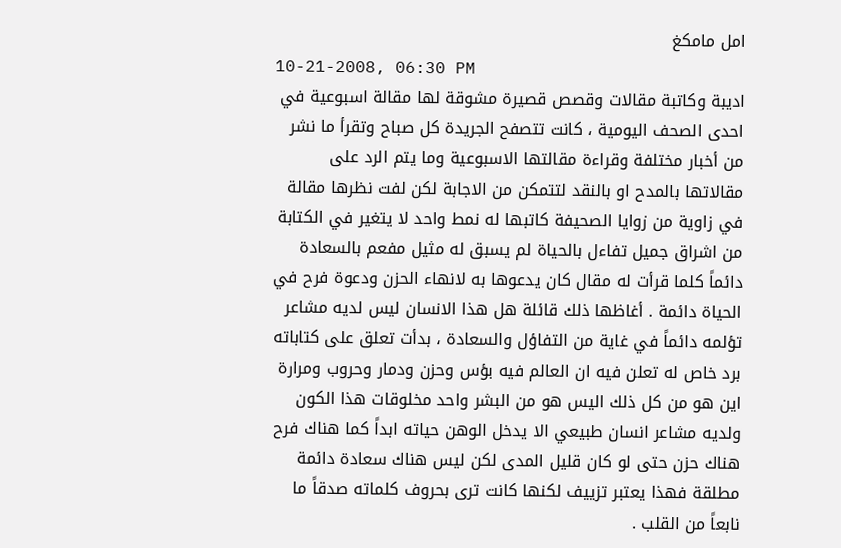امل مامكغ
10-21-2008, 06:30 PM
اديبة وكاتبة مقالات وقصص قصيرة مشوقة لها مقالة اسبوعية في احدى الصحف اليومية ، كانت تتصفح الجريدة كل صباح وتقرأ ما نشر من أخبار مختلفة وقراءة مقالتها الاسبوعية وما يتم الرد على مقالاتها بالمدح او بالنقد لتتمكن من الاجابة لكن لفت نظرها مقالة في زاوية من زوايا الصحيفة كاتبها له نمط واحد لا يتغير في الكتابة من اشراق جميل تفاءل بالحياة لم يسبق له مثيل مفعم بالسعادة دائماً كلما قرأت له مقال كان يدعوها به لانهاء الحزن ودعوة فرح في الحياة دائمة . أغاظها ذلك قائلة هل هذا الانسان ليس لديه مشاعر تؤلمه دائماً في غاية من التفاؤل والسعادة ، بدأت تعلق على كتاباته برد خاص له تعلن فيه ان العالم فيه بؤس وحزن ودمار وحروب ومرارة اين هو من كل ذلك اليس هو من البشر واحد مخلوقات هذا الكون ولديه مشاعر انسان طبيعي الا يدخل الوهن حياته ابداً كما هناك فرح هناك حزن حتى لو كان قليل المدى لكن ليس هناك سعادة دائمة مطلقة فهذا يعتبر تزييف لكنها كانت ترى بحروف كلماته صدقاً ما نابعاً من القلب .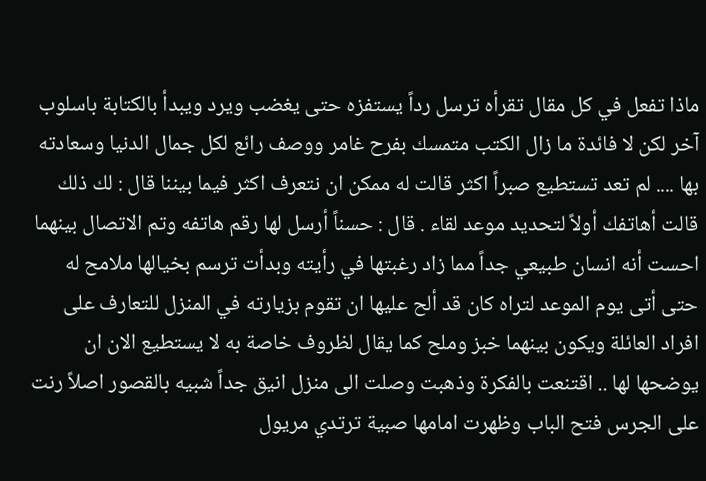ماذا تفعل في كل مقال تقرأه ترسل رداً يستفزه حتى يغضب ويرد ويبدأ بالكتابة باسلوب آخر لكن لا فائدة ما زال الكتب متمسك بفرح غامر ووصف رائع لكل جمال الدنيا وسعادته بها .... لم تعد تستطيع صبراً اكثر قالت له ممكن ان نتعرف اكثر فيما بيننا قال : لك ذلك قالت أهاتفك أولاً لتحديد موعد لقاء . قال : حسناً أرسل لها رقم هاتفه وتم الاتصال بينهما احست أنه انسان طبيعي جداً مما زاد رغبتها في رأيته وبدأت ترسم بخيالها ملامح له حتى أتى يوم الموعد لتراه كان قد ألح عليها ان تقوم بزيارته في المنزل للتعارف على افراد العائلة ويكون بينهما خبز وملح كما يقال لظروف خاصة به لا يستطيع الان ان يوضحها لها .. اقتنعت بالفكرة وذهبت وصلت الى منزل انيق جداً شبيه بالقصور اصلاً رنت على الجرس فتح الباب وظهرت امامها صبية ترتدي مريول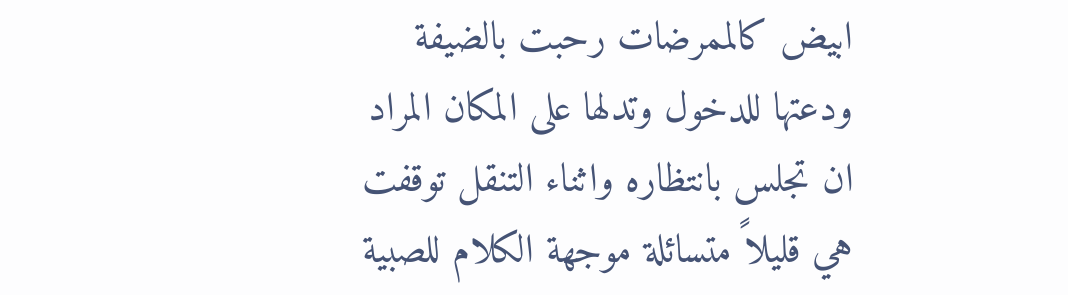ابيض كالممرضات رحبت بالضيفة ودعتها للدخول وتدلها على المكان المراد ان تجلس بانتظاره واثناء التنقل توقفت هي قليلاً متسائلة موجهة الكلام للصبية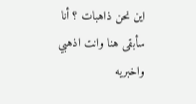اين نحن ذاهبات ؟ أنا سأبقى هنا وانت اذهبي واخبريه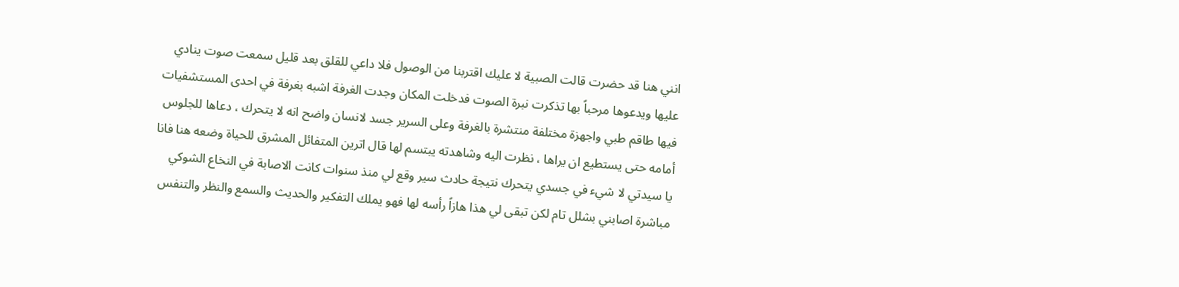انني هنا قد حضرت قالت الصبية لا عليك اقتربنا من الوصول فلا داعي للقلق بعد قليل سمعت صوت ينادي عليها ويدعوها مرحباً بها تذكرت نبرة الصوت فدخلت المكان وجدت الغرفة اشبه بغرفة في احدى المستشفيات فيها طاقم طبي واجهزة مختلفة منتشرة بالغرفة وعلى السرير جسد لانسان واضح انه لا يتحرك ، دعاها للجلوس أمامه حتى يستطيع ان يراها ، نظرت اليه وشاهدته يبتسم لها قال اترين المتفائل المشرق للحياة وضعه هنا فانا يا سيدتي لا شيء في جسدي يتحرك نتيجة حادث سير وقع لي منذ سنوات كانت الاصابة في النخاع الشوكي مباشرة اصابني بشلل تام لكن تبقى لي هذا هازاً رأسه لها فهو يملك التفكير والحديث والسمع والنظر والتنفس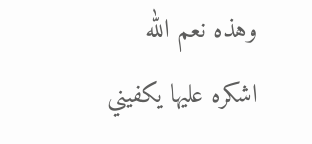وهذه نعم الله اشكره عليها يكفيني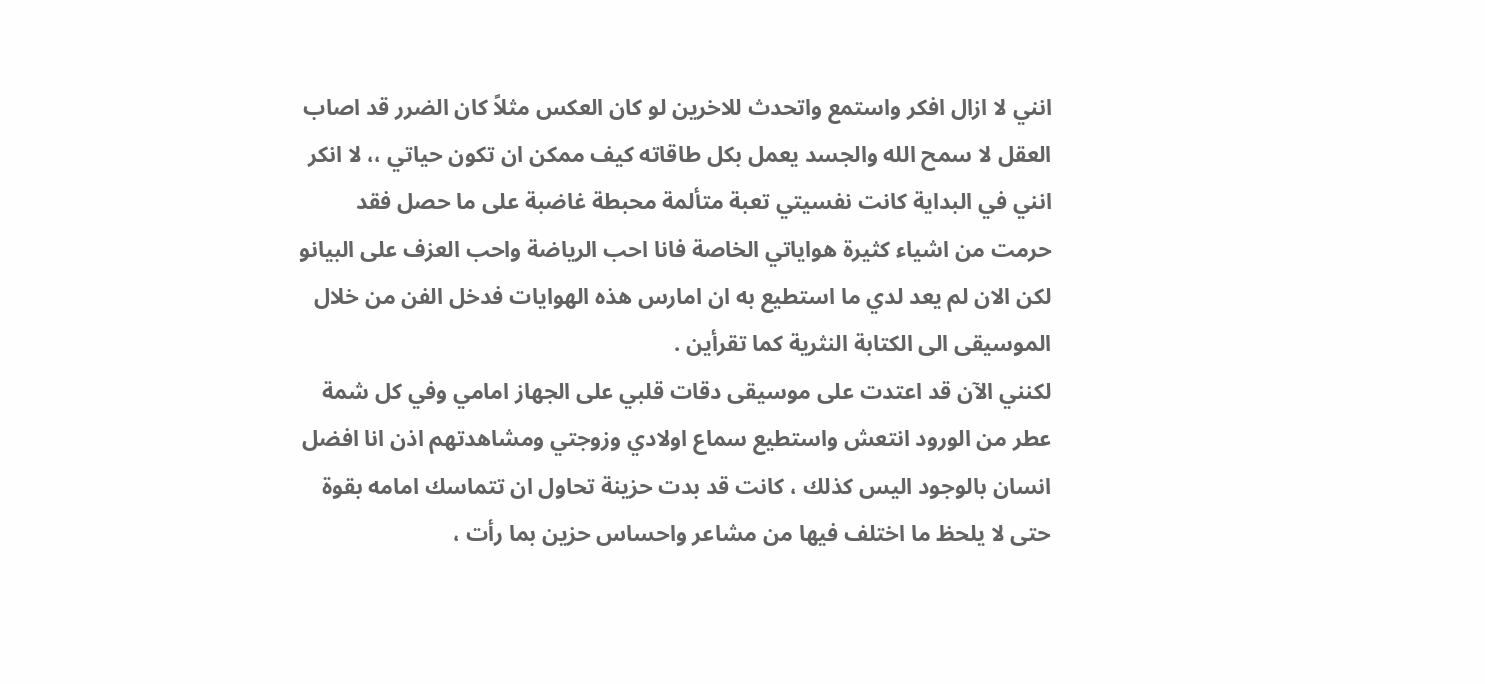انني لا ازال افكر واستمع واتحدث للاخرين لو كان العكس مثلاً كان الضرر قد اصاب العقل لا سمح الله والجسد يعمل بكل طاقاته كيف ممكن ان تكون حياتي ،، لا انكر انني في البداية كانت نفسيتي تعبة متألمة محبطة غاضبة على ما حصل فقد حرمت من اشياء كثيرة هواياتي الخاصة فانا احب الرياضة واحب العزف على البيانو لكن الان لم يعد لدي ما استطيع به ان امارس هذه الهوايات فدخل الفن من خلال الموسيقى الى الكتابة النثرية كما تقرأين .
لكنني الآن قد اعتدت على موسيقى دقات قلبي على الجهاز امامي وفي كل شمة عطر من الورود انتعش واستطيع سماع اولادي وزوجتي ومشاهدتهم اذن انا افضل انسان بالوجود اليس كذلك ، كانت قد بدت حزينة تحاول ان تتماسك امامه بقوة حتى لا يلحظ ما اختلف فيها من مشاعر واحساس حزين بما رأت ،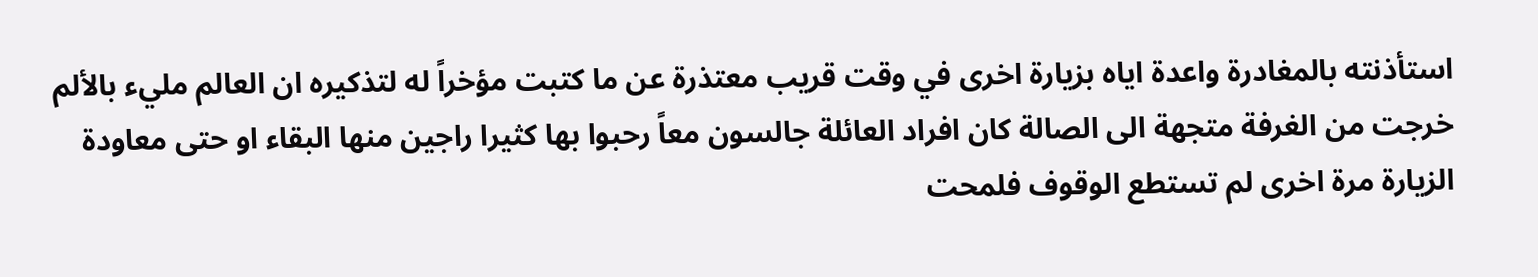استأذنته بالمغادرة واعدة اياه بزيارة اخرى في وقت قريب معتذرة عن ما كتبت مؤخراً له لتذكيره ان العالم مليء بالألم
خرجت من الغرفة متجهة الى الصالة كان افراد العائلة جالسون معاً رحبوا بها كثيرا راجين منها البقاء او حتى معاودة الزيارة مرة اخرى لم تستطع الوقوف فلمحت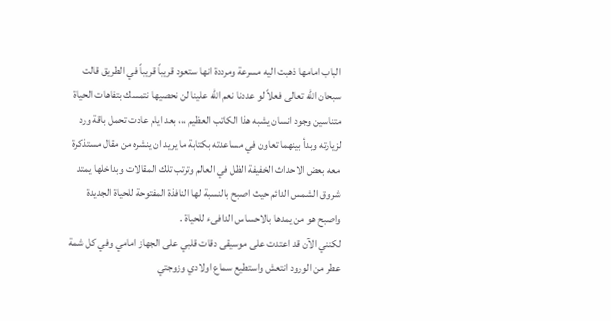الباب امامها ذهبت اليه مسرعة ومرددة انها ستعود قريباً قريباً في الطريق قالت سبحان الله تعالى فعلاً لو عددنا نعم الله علينا لن نحصيها نتمسك بتفاهات الحياة متناسين وجود انسان يشبه هذا الكاتب العظيم ،،، بعد ايام عادت تحمل باقة ورد لزيارته وبدأ بينهما تعاون في مساعدته بكتابة ما يريد ان ينشره من مقال مستذكرة معه بعض الاحداث الخفيفة الظل في العالم وترتب تلك المقالات وبداخلها يمتد شروق الشمس الدائم حيث اصبح بالنسبة لها النافذة المفتوحة للحياة الجديدة واصبح هو من يمدها بالاحساس الدافىء للحياة .
لكنني الآن قد اعتدت على موسيقى دقات قلبي على الجهاز امامي وفي كل شمة عطر من الورود انتعش واستطيع سماع اولادي وزوجتي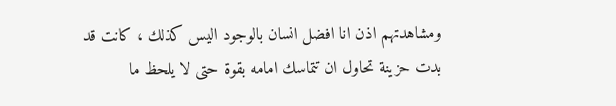ومشاهدتهم اذن انا افضل انسان بالوجود اليس كذلك ، كانت قد بدت حزينة تحاول ان تتماسك امامه بقوة حتى لا يلحظ ما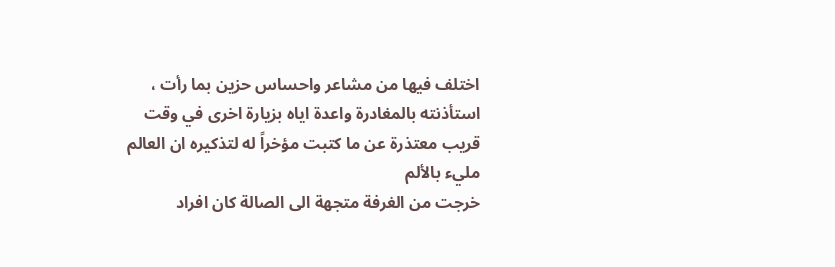اختلف فيها من مشاعر واحساس حزين بما رأت ، استأذنته بالمغادرة واعدة اياه بزيارة اخرى في وقت قريب معتذرة عن ما كتبت مؤخراً له لتذكيره ان العالم مليء بالألم
خرجت من الغرفة متجهة الى الصالة كان افراد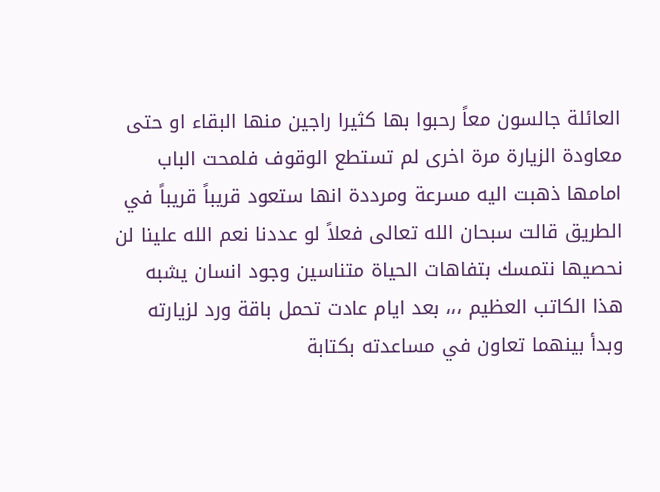العائلة جالسون معاً رحبوا بها كثيرا راجين منها البقاء او حتى معاودة الزيارة مرة اخرى لم تستطع الوقوف فلمحت الباب امامها ذهبت اليه مسرعة ومرددة انها ستعود قريباً قريباً في الطريق قالت سبحان الله تعالى فعلاً لو عددنا نعم الله علينا لن نحصيها نتمسك بتفاهات الحياة متناسين وجود انسان يشبه هذا الكاتب العظيم ،،، بعد ايام عادت تحمل باقة ورد لزيارته وبدأ بينهما تعاون في مساعدته بكتابة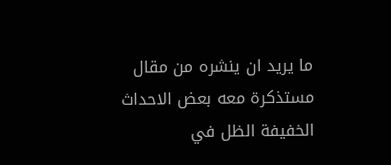ما يريد ان ينشره من مقال مستذكرة معه بعض الاحداث الخفيفة الظل في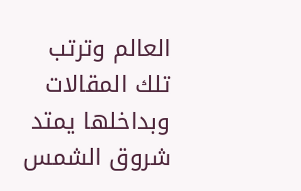العالم وترتب تلك المقالات وبداخلها يمتد شروق الشمس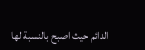الدائم حيث اصبح بالنسبة لها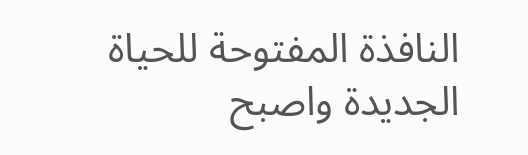النافذة المفتوحة للحياة الجديدة واصبح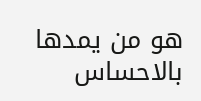هو من يمدها بالاحساس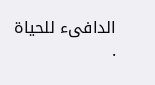الدافىء للحياة .